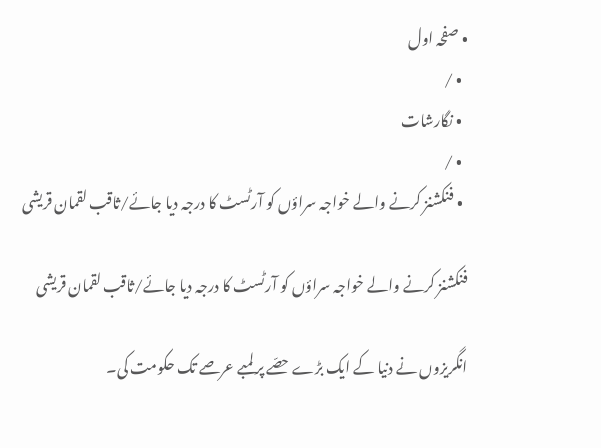• صفحہ اول
  • /
  • نگارشات
  • /
  • فنکشنز کرنے والے خواجہ سراؤں کو آرٹسٹ کا درجہ دیا جائے/ثاقب لقمان قریشی

فنکشنز کرنے والے خواجہ سراؤں کو آرٹسٹ کا درجہ دیا جائے/ثاقب لقمان قریشی

انگریزوں نے دنیا کے ایک بڑے حصّے پر لمبے عرصے تک حکومت کی۔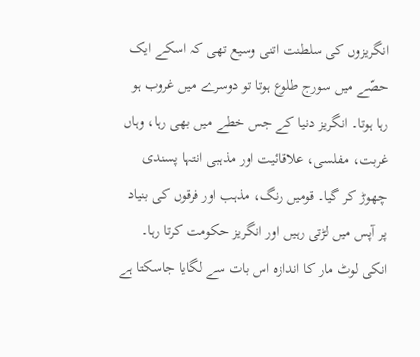انگریزوں کی سلطنت اتنی وسیع تھی کہ اسکے ایک حصّے میں سورج طلوع ہوتا تو دوسرے میں غروب ہو رہا ہوتا۔ انگریز دنیا کے جس خطے میں بھی رہا، وہاں غربت، مفلسی، علاقائیت اور مذہبی انتہا پسندی چھوڑ کر گیا۔ قومیں رنگ، مذہب اور فرقوں کی بنیاد پر آپس میں لڑتی رہیں اور انگریز حکومت کرتا رہا۔
انکی لوٹ مار کا اندازہ اس بات سے لگایا جاسکتا ہے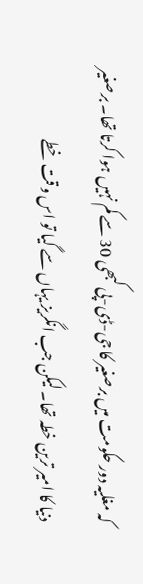کہ مغلیہ دور حکومت میں برصغیر کا جی-ڈی-پی کبھی 30 سے کم نہیں ہوا کرتا تھا۔ برصغیر دنیا کا امیر ترین خطہ تھا۔ لیکن جب انگریز یہاں سے گیا تو اس وقت خطے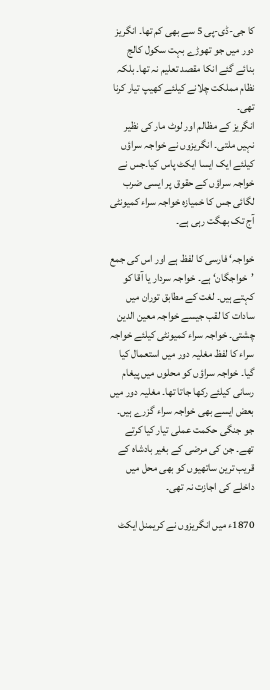کا جی-ڈی-پی 5 سے بھی کم تھا۔ انگریز دور میں جو تھوڑے بہت سکول کالج بنائے گئے انکا مقصد تعلیم نہ تھا۔ بلکہ نظام مملکت چلانے کیلئے کھیپ تیار کرنا تھی۔
انگریز کے مظالم اور لوٹ مار کی نظیر نہیں ملتی۔ انگریزوں نے خواجہ سراؤں کیلئے ایک ایسا ایکٹ پاس کیا۔جس نے خواجہ سراؤں کے حقوق پر ایسی ضرب لگائی جس کا خمیازہ خواجہ سراء کمیونٹی آج تک بھگت رہی ہے۔

خواجہ‘ فارسی کا لفظ ہے اور اس کی جمع ’خواجگان‘ ہے۔ خواجہ سردار یا آقا کو کہتے ہیں۔ لغت کے مطابق توران میں سادات کا لقب جیسے خواجہ معین الدین چشتی۔ خواجہ سراء کمیونٹی کیلئے خواجہ سراء کا لفظ مغلیہ دور میں استعمال کیا گیا۔ خواجہ سراؤں کو محلوں میں پیغام رسانی کیلئے رکھا جاتا تھا۔ مغلیہ دور میں بعض ایسے بھی خواجہ سراء گزرے ہیں۔ جو جنگی حکمت عملی تیار کیا کرتے تھے۔ جن کی مرضی کے بغیر بادشاہ کے قریب ترین ساتھیوں کو بھی محل میں داخلے کی اجازت نہ تھی۔

1870ء میں انگریزوں نے کریمنل ایکٹ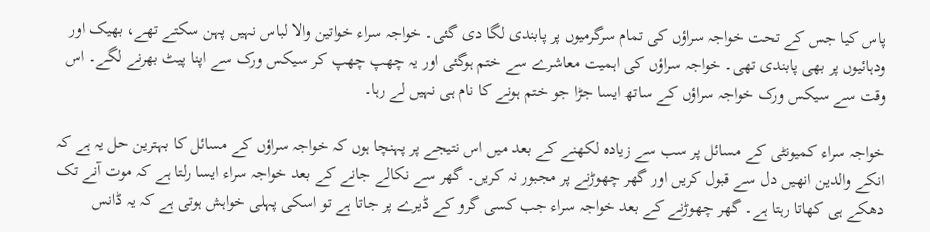پاس کیا جس کے تحت خواجہ سراؤں کی تمام سرگرمیوں پر پابندی لگا دی گئی۔ خواجہ سراء خواتین والا لباس نہیں پہن سکتے تھے، بھیک اور ودہائیوں پر بھی پابندی تھی۔ خواجہ سراؤں کی اہمیت معاشرے سے ختم ہوگئی اور یہ چھپ چھپ کر سیکس ورک سے اپنا پیٹ بھرنے لگے۔ اس وقت سے سیکس ورک خواجہ سراؤں کے ساتھ ایسا جڑا جو ختم ہونے کا نام ہی نہیں لے رہا۔

خواجہ سراء کمیونٹی کے مسائل پر سب سے زیادہ لکھنے کے بعد میں اس نتیجے پر پہنچا ہوں کہ خواجہ سراؤں کے مسائل کا بہترین حل یہ ہے کہ انکے والدین انھیں دل سے قبول کریں اور گھر چھوڑنے پر مجبور نہ کریں۔ گھر سے نکالے جانے کے بعد خواجہ سراء ایسا رلتا ہے کہ موت آنے تک دھکے ہی کھاتا رہتا ہے۔ گھر چھوڑنے کے بعد خواجہ سراء جب کسی گرو کے ڈیرے پر جاتا ہے تو اسکی پہلی خواہش ہوتی ہے کہ یہ ڈانس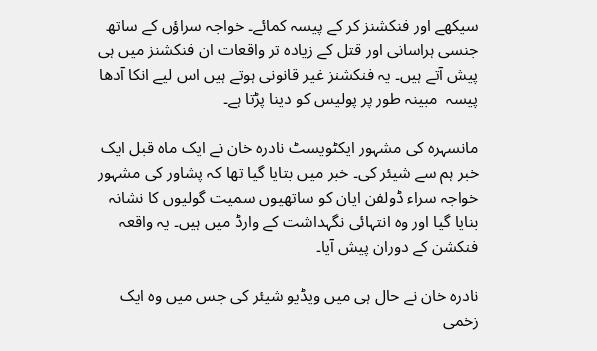سیکھے اور فنکشنز کر کے پیسہ کمائے۔ خواجہ سراؤں کے ساتھ جنسی ہراسانی اور قتل کے زیادہ تر واقعات ان فنکشنز میں ہی پیش آتے ہیں۔ یہ فنکشنز غیر قانونی ہوتے ہیں اس لیے انکا آدھا پیسہ  مبینہ طور پر پولیس کو دینا پڑتا ہے۔

مانسہرہ کی مشہور ایکٹویسٹ نادرہ خان نے ایک ماہ قبل ایک خبر ہم سے شیئر کی۔ خبر میں بتایا گیا تھا کہ پشاور کی مشہور خواجہ سراء ڈولفن ایان کو ساتھیوں سمیت گولیوں کا نشانہ بنایا گیا اور وہ انتہائی نگہداشت کے وارڈ میں ہیں۔ یہ واقعہ فنکشن کے دوران پیش آیا۔

نادرہ خان نے حال ہی میں ویڈیو شیئر کی جس میں وہ ایک زخمی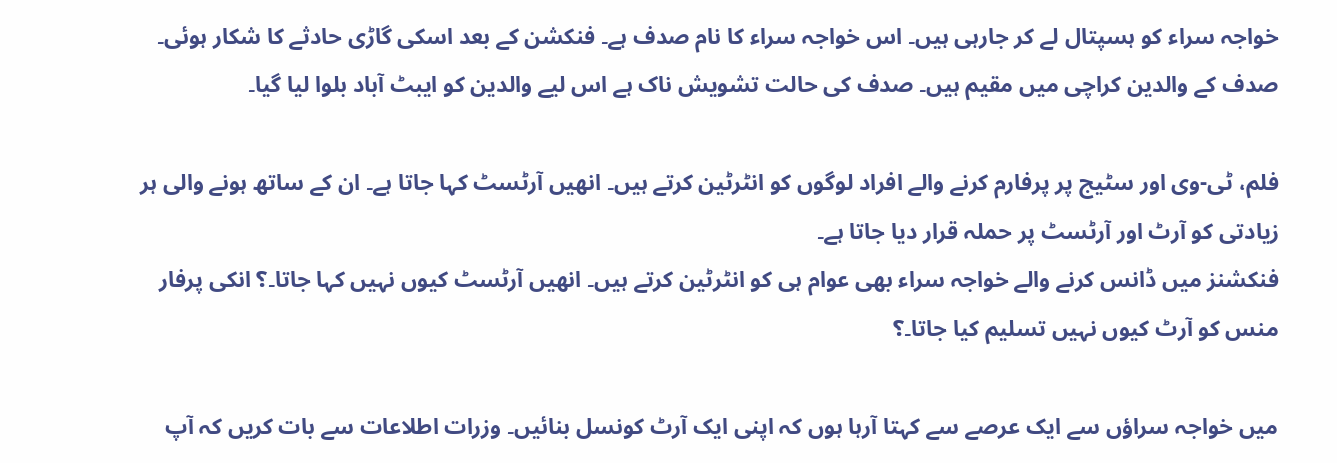خواجہ سراء کو ہسپتال لے کر جارہی ہیں۔ اس خواجہ سراء کا نام صدف ہے۔ فنکشن کے بعد اسکی گاڑی حادثے کا شکار ہوئی۔ صدف کے والدین کراچی میں مقیم ہیں۔ صدف کی حالت تشویش ناک ہے اس لیے والدین کو ایبٹ آباد بلوا لیا گیا۔

فلم، ٹی-وی اور سٹیج پر پرفارم کرنے والے افراد لوگوں کو انٹرٹین کرتے ہیں۔ انھیں آرٹسٹ کہا جاتا ہے۔ ان کے ساتھ ہونے والی ہر زیادتی کو آرٹ اور آرٹسٹ پر حملہ قرار دیا جاتا ہے۔
فنکشنز میں ڈانس کرنے والے خواجہ سراء بھی عوام ہی کو انٹرٹین کرتے ہیں۔ انھیں آرٹسٹ کیوں نہیں کہا جاتا۔؟ انکی پرفار منس کو آرٹ کیوں نہیں تسلیم کیا جاتا۔؟

میں خواجہ سراؤں سے ایک عرصے سے کہتا آرہا ہوں کہ اپنی ایک آرٹ کونسل بنائیں۔ وزرات اطلاعات سے بات کریں کہ آپ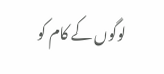لوگوں کے کام کو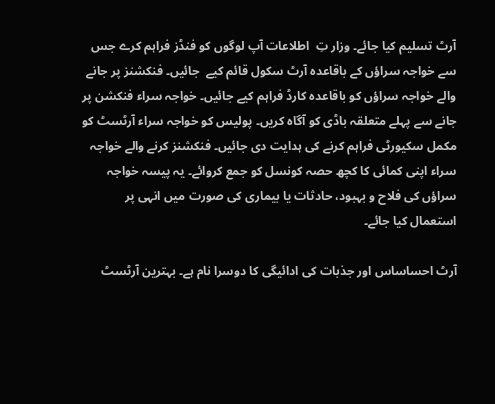آرٹ تسلیم کیا جائے۔ وزار تِ  اطلاعات آپ لوگوں کو فنڈز فراہم کرے جس سے خواجہ سراؤں کے باقاعدہ آرٹ سکول قائم کیے  جائیں۔ فنکشنز پر جانے والے خواجہ سراؤں کو باقاعدہ کارڈ فراہم کیے جائیں۔ خواجہ سراء فنکشن پر جانے سے پہلے متعلقہ باڈی کو آگاہ کریں۔ پولیس کو خواجہ سراء آرٹسٹ کو مکمل سکیورٹی فراہم کرنے کی ہدایت دی جائیں۔ فنکشنز کرنے والے خواجہ سراء اپنی کمائی کا کچھ حصہ کونسل کو جمع کروائے۔ یہ پیسہ خواجہ سراؤں کی فلاح و بہبود، حادثات یا بیماری کی صورت میں انہی پر استعمال کیا جائے۔

آرٹ احساساس اور جذبات کی ادائیگی کا دوسرا نام ہے۔ بہترین آرٹسٹ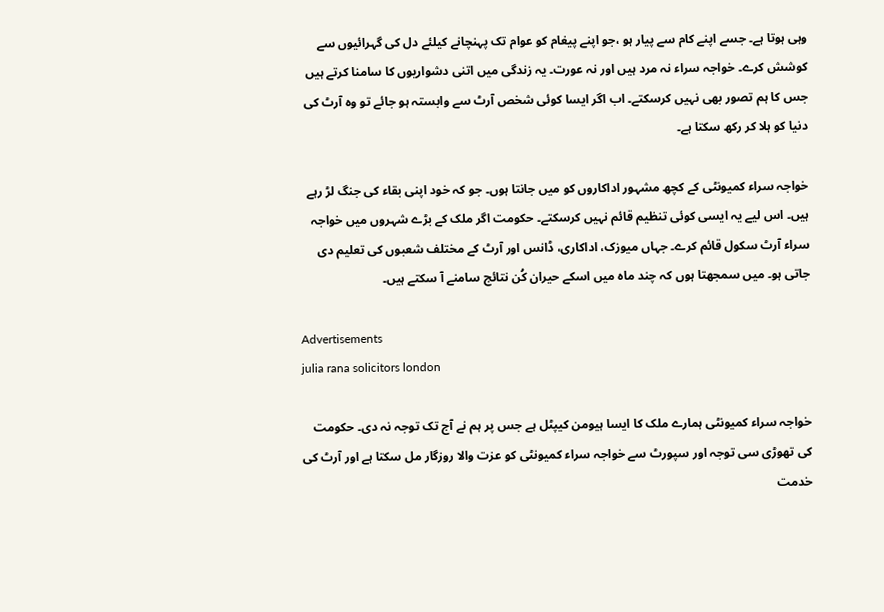وہی ہوتا ہے۔ جسے اپنے کام سے پیار ہو ،جو اپنے پیغام کو عوام تک پہنچانے کیلئے دل کی گہرائیوں سے کوشش کرے۔ خواجہ سراء نہ مرد ہیں اور نہ عورت۔ یہ زندگی میں اتنی دشواریوں کا سامنا کرتے ہیں جس کا ہم تصور بھی نہیں کرسکتے۔ اب اگر ایسا کوئی شخص آرٹ سے وابستہ ہو جائے تو وہ آرٹ کی دنیا کو ہلا کر رکھ سکتا ہے۔

خواجہ سراء کمیونٹی کے کچھ مشہور اداکاروں کو میں جانتا ہوں۔ جو کہ خود اپنی بقاء کی جنگ لڑ رہے ہیں۔ اس لیے یہ ایسی کوئی تنظیم قائم نہیں کرسکتے۔ حکومت اگر ملک کے بڑے شہروں میں خواجہ سراء آرٹ سکول قائم کرے۔ جہاں میوزک، اداکاری، ڈانس اور آرٹ کے مختلف شعبوں کی تعلیم دی جاتی ہو۔ میں سمجھتا ہوں کہ چند ماہ میں اسکے حیران کُن نتائج سامنے آ سکتے ہیں۔

Advertisements
julia rana solicitors london

خواجہ سراء کمیونٹی ہمارے ملک کا ایسا ہیومن کیپٹل ہے جس پر ہم نے آج تک توجہ نہ دی۔ حکومت کی تھوڑی سی توجہ اور سپورٹ سے خواجہ سراء کمیونٹی کو عزت والا روزگار مل سکتا ہے اور آرٹ کی خدمت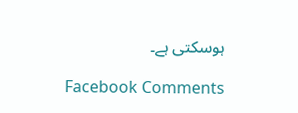ہوسکتی ہے۔

Facebook Comments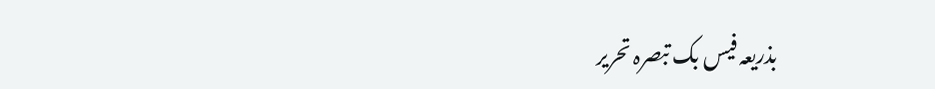بذریعہ فیس بک تبصرہ تحریر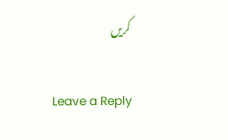کریں

Leave a Reply